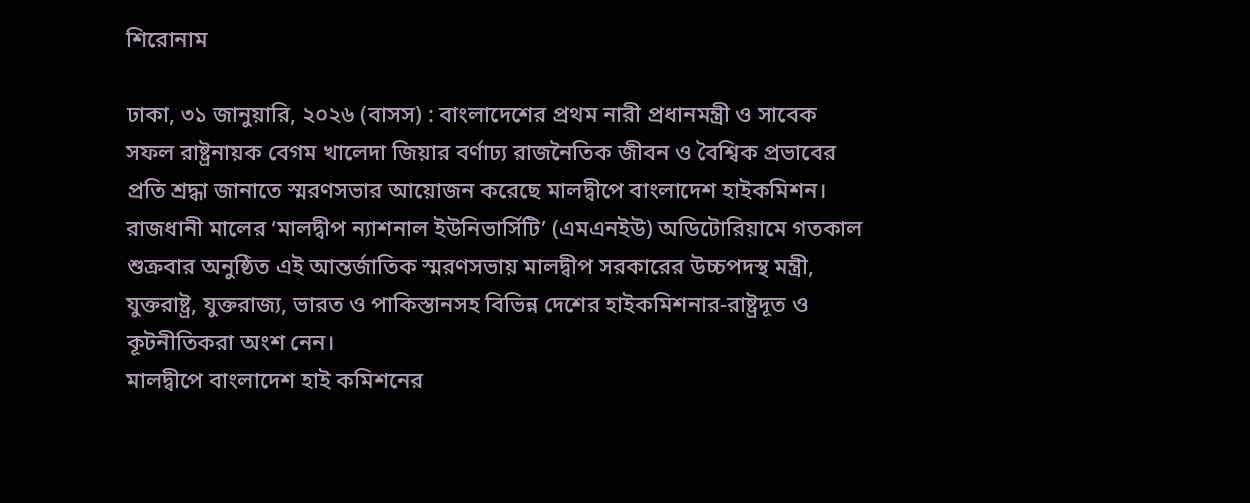শিরোনাম

ঢাকা, ৩১ জানুয়ারি, ২০২৬ (বাসস) : বাংলাদেশের প্রথম নারী প্রধানমন্ত্রী ও সাবেক সফল রাষ্ট্রনায়ক বেগম খালেদা জিয়ার বর্ণাঢ্য রাজনৈতিক জীবন ও বৈশ্বিক প্রভাবের প্রতি শ্রদ্ধা জানাতে স্মরণসভার আয়োজন করেছে মালদ্বীপে বাংলাদেশ হাইকমিশন।
রাজধানী মালের ‘মালদ্বীপ ন্যাশনাল ইউনিভার্সিটি’ (এমএনইউ) অডিটোরিয়ামে গতকাল শুক্রবার অনুষ্ঠিত এই আন্তর্জাতিক স্মরণসভায় মালদ্বীপ সরকারের উচ্চপদস্থ মন্ত্রী, যুক্তরাষ্ট্র, যুক্তরাজ্য, ভারত ও পাকিস্তানসহ বিভিন্ন দেশের হাইকমিশনার-রাষ্ট্রদূত ও কূটনীতিকরা অংশ নেন।
মালদ্বীপে বাংলাদেশ হাই কমিশনের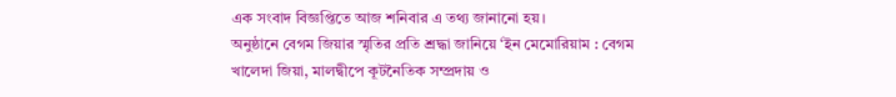এক সংবাদ বিজ্ঞপ্তিতে আজ শনিবার এ তথ্য জানানো হয়।
অনুষ্ঠানে বেগম জিয়ার স্মৃতির প্রতি শ্রদ্ধা জানিয়ে ‘ইন মেমোরিয়াম : বেগম খালেদা জিয়া, মালদ্বীপে কূটনৈতিক সম্প্রদায় ও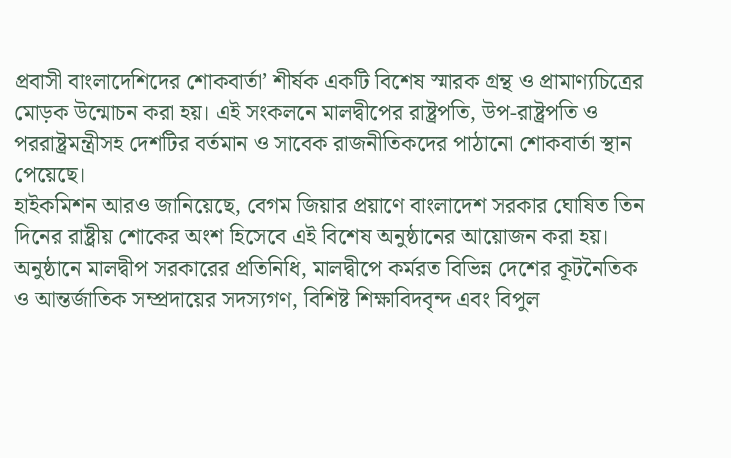প্রবাসী বাংলাদেশিদের শোকবার্তা’ শীর্ষক একটি বিশেষ স্মারক গ্রন্থ ও প্রামাণ্যচিত্রের মোড়ক উন্মোচন করা হয়। এই সংকলনে মালদ্বীপের রাষ্ট্রপতি, উপ-রাষ্ট্রপতি ও পররাষ্ট্রমন্ত্রীসহ দেশটির বর্তমান ও সাবেক রাজনীতিকদের পাঠানো শোকবার্তা স্থান পেয়েছে।
হাইকমিশন আরও জানিয়েছে, বেগম জিয়ার প্রয়াণে বাংলাদেশ সরকার ঘোষিত তিন দিনের রাষ্ট্রীয় শোকের অংশ হিসেবে এই বিশেষ অনুষ্ঠানের আয়োজন করা হয়।
অনুষ্ঠানে মালদ্বীপ সরকারের প্রতিনিধি, মালদ্বীপে কর্মরত বিভিন্ন দেশের কূটনৈতিক ও আন্তর্জাতিক সম্প্রদায়ের সদস্যগণ, বিশিষ্ট শিক্ষাবিদবৃন্দ এবং বিপুল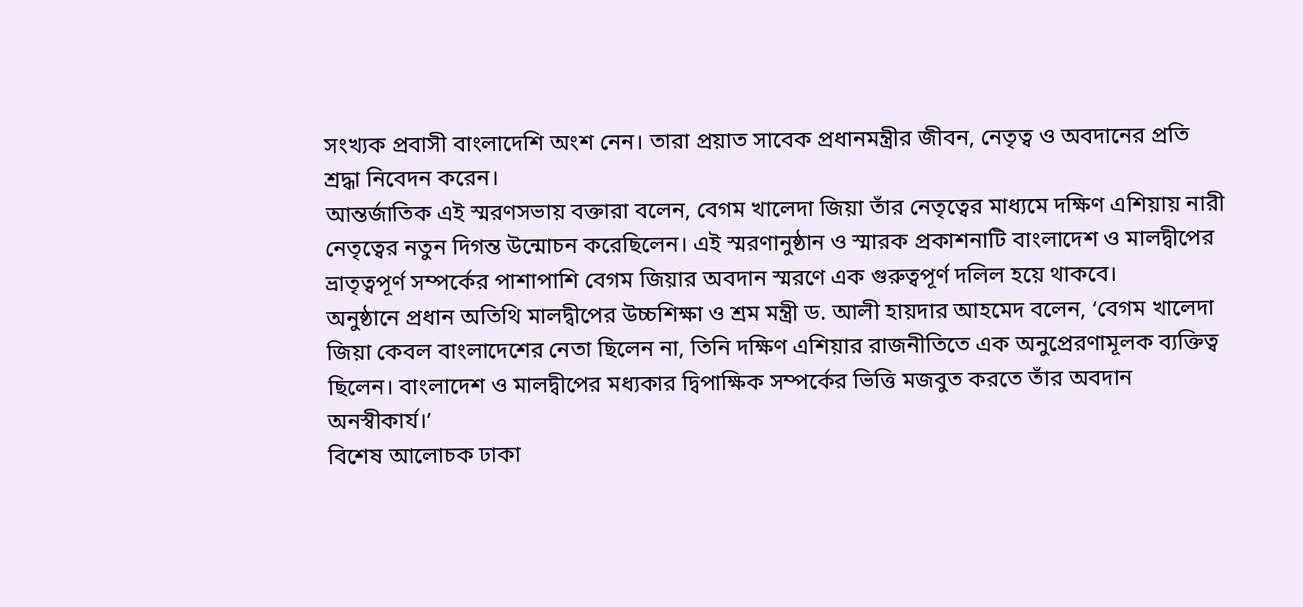সংখ্যক প্রবাসী বাংলাদেশি অংশ নেন। তারা প্রয়াত সাবেক প্রধানমন্ত্রীর জীবন, নেতৃত্ব ও অবদানের প্রতি শ্রদ্ধা নিবেদন করেন।
আন্তর্জাতিক এই স্মরণসভায় বক্তারা বলেন, বেগম খালেদা জিয়া তাঁর নেতৃত্বের মাধ্যমে দক্ষিণ এশিয়ায় নারী নেতৃত্বের নতুন দিগন্ত উন্মোচন করেছিলেন। এই স্মরণানুষ্ঠান ও স্মারক প্রকাশনাটি বাংলাদেশ ও মালদ্বীপের ভ্রাতৃত্বপূর্ণ সম্পর্কের পাশাপাশি বেগম জিয়ার অবদান স্মরণে এক গুরুত্বপূর্ণ দলিল হয়ে থাকবে।
অনুষ্ঠানে প্রধান অতিথি মালদ্বীপের উচ্চশিক্ষা ও শ্রম মন্ত্রী ড. আলী হায়দার আহমেদ বলেন, ‘বেগম খালেদা জিয়া কেবল বাংলাদেশের নেতা ছিলেন না, তিনি দক্ষিণ এশিয়ার রাজনীতিতে এক অনুপ্রেরণামূলক ব্যক্তিত্ব ছিলেন। বাংলাদেশ ও মালদ্বীপের মধ্যকার দ্বিপাক্ষিক সম্পর্কের ভিত্তি মজবুত করতে তাঁর অবদান অনস্বীকার্য।’
বিশেষ আলোচক ঢাকা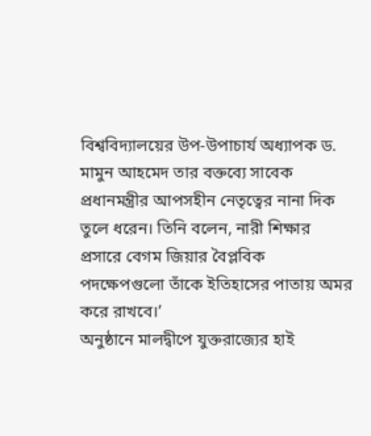বিশ্ববিদ্যালয়ের উপ-উপাচার্য অধ্যাপক ড. মামুন আহমেদ তার বক্তব্যে সাবেক প্রধানমন্ত্রীর আপসহীন নেতৃত্বের নানা দিক তুলে ধরেন। তিনি বলেন, নারী শিক্ষার প্রসারে বেগম জিয়ার বৈপ্লবিক পদক্ষেপগুলো তাঁকে ইতিহাসের পাতায় অমর করে রাখবে।’
অনুষ্ঠানে মালদ্বীপে যুক্তরাজ্যের হাই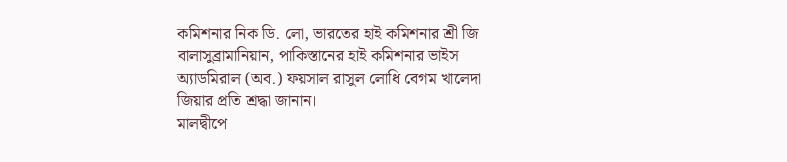কমিশনার নিক ডি. লো, ভারতের হাই কমিশনার শ্রী জি বালাসুব্রামানিয়ান, পাকিস্তানের হাই কমিশনার ভাইস অ্যাডমিরাল (অব.) ফয়সাল রাসুল লোধি বেগম খালেদা জিয়ার প্রতি শ্রদ্ধা জানান।
মালদ্বীপে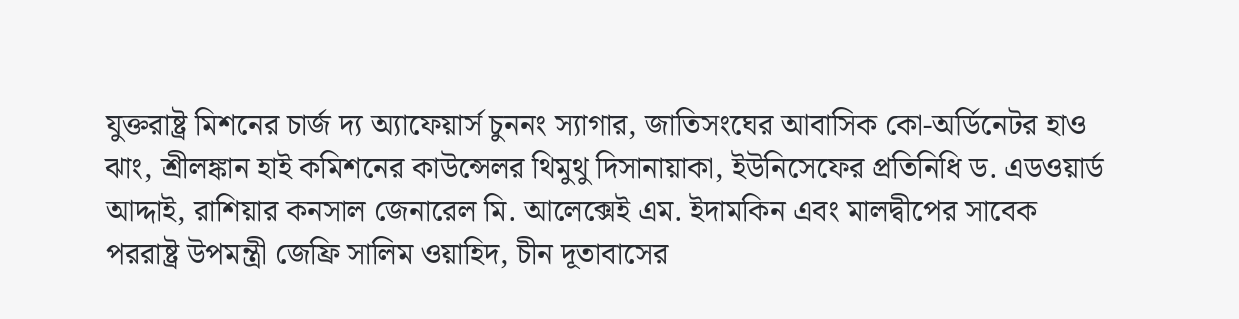যুক্তরাষ্ট্র মিশনের চার্জ দ্য অ্যাফেয়ার্স চুননং স্যাগার, জাতিসংঘের আবাসিক কো-অর্ডিনেটর হাও ঝাং, শ্রীলঙ্কান হাই কমিশনের কাউন্সেলর থিমুথু দিসানায়াকা, ইউনিসেফের প্রতিনিধি ড. এডওয়ার্ড আদ্দাই, রাশিয়ার কনসাল জেনারেল মি. আলেক্সেই এম. ইদামকিন এবং মালদ্বীপের সাবেক পররাষ্ট্র উপমন্ত্রী জেফ্রি সালিম ওয়াহিদ, চীন দূতাবাসের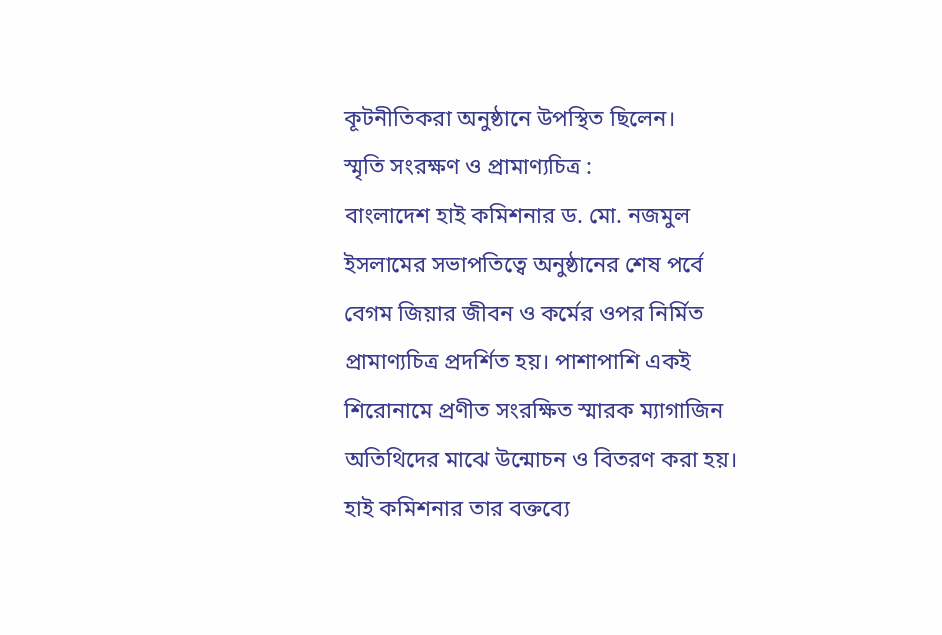কূটনীতিকরা অনুষ্ঠানে উপস্থিত ছিলেন।
স্মৃতি সংরক্ষণ ও প্রামাণ্যচিত্র :
বাংলাদেশ হাই কমিশনার ড. মো. নজমুল ইসলামের সভাপতিত্বে অনুষ্ঠানের শেষ পর্বে বেগম জিয়ার জীবন ও কর্মের ওপর নির্মিত প্রামাণ্যচিত্র প্রদর্শিত হয়। পাশাপাশি একই শিরোনামে প্রণীত সংরক্ষিত স্মারক ম্যাগাজিন অতিথিদের মাঝে উন্মোচন ও বিতরণ করা হয়।
হাই কমিশনার তার বক্তব্যে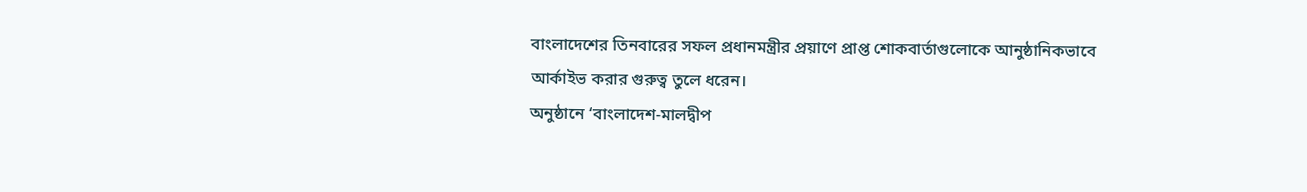বাংলাদেশের তিনবারের সফল প্রধানমন্ত্রীর প্রয়াণে প্রাপ্ত শোকবার্তাগুলোকে আনুষ্ঠানিকভাবে আর্কাইভ করার গুরুত্ব তুলে ধরেন।
অনুষ্ঠানে ‘বাংলাদেশ-মালদ্বীপ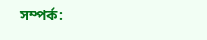সম্পর্ক: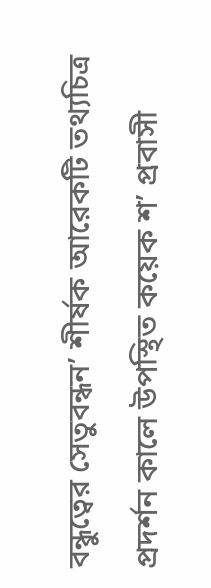বন্ধুত্বের সেতুবন্ধন’ শীর্ষক আরেকটি তথ্যচিত্র প্রদর্শন কালে উপস্থিত কয়েক শ’ প্রবাসী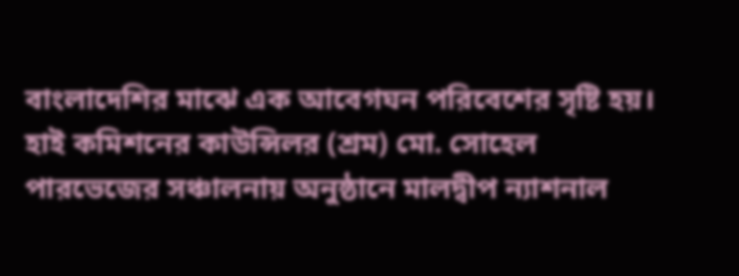বাংলাদেশির মাঝে এক আবেগঘন পরিবেশের সৃষ্টি হয়।
হাই কমিশনের কাউন্সিলর (শ্রম) মো. সোহেল পারভেজের সঞ্চালনায় অনুষ্ঠানে মালদ্বীপ ন্যাশনাল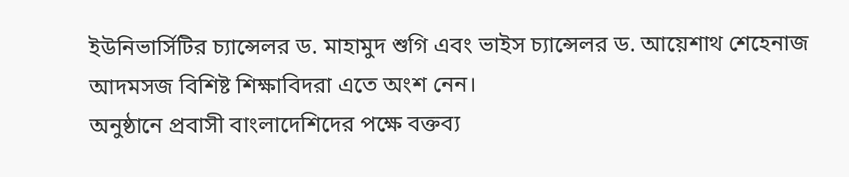ইউনিভার্সিটির চ্যান্সেলর ড. মাহামুদ শুগি এবং ভাইস চ্যান্সেলর ড. আয়েশাথ শেহেনাজ আদমসজ বিশিষ্ট শিক্ষাবিদরা এতে অংশ নেন।
অনুষ্ঠানে প্রবাসী বাংলাদেশিদের পক্ষে বক্তব্য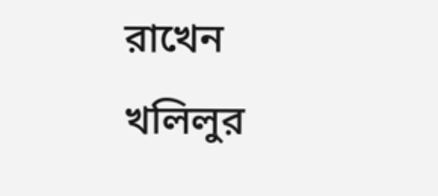রাখেন খলিলুর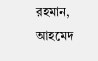রহমান, আহমেদ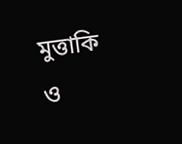মুত্তাকি ও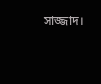সাজ্জাদ।